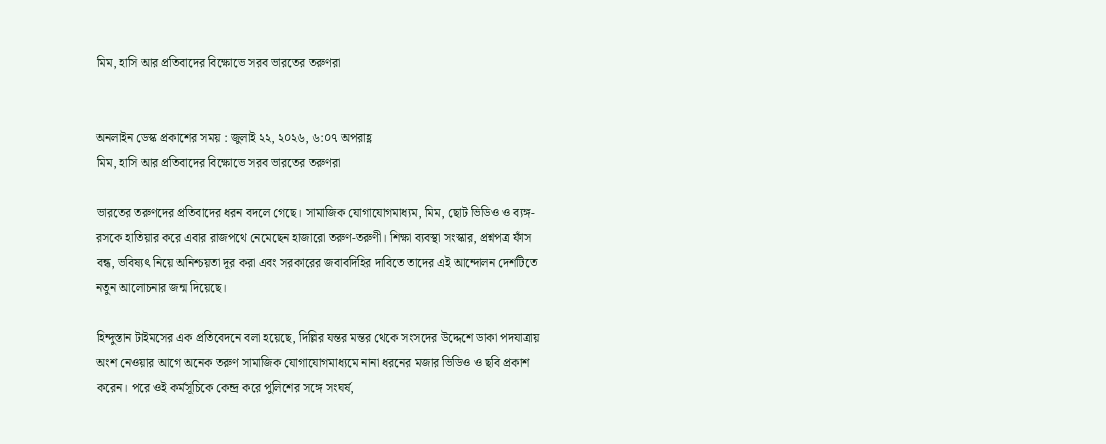মিম, হাসি আর প্রতিবাদের বিক্ষোভে সরব ভারতের তরুণরা


অনলাইন ডেস্ক প্রকাশের সময় : জুলাই ২২, ২০২৬, ৬:০৭ অপরাহ্ণ
মিম, হাসি আর প্রতিবাদের বিক্ষোভে সরব ভারতের তরুণরা

ভারতের তরুণদের প্রতিবাদের ধরন বদলে গেছে। সামাজিক যোগাযোগমাধ্যম, মিম, ছোট ভিডিও ও ব্যঙ্গ-রসকে হাতিয়ার করে এবার রাজপথে নেমেছেন হাজারো তরুণ-তরুণী। শিক্ষা ব্যবস্থা সংস্কার, প্রশ্নপত্র ফাঁস বন্ধ, ভবিষ্যৎ নিয়ে অনিশ্চয়তা দূর করা এবং সরকারের জবাবদিহির দাবিতে তাদের এই আন্দোলন দেশটিতে নতুন আলোচনার জন্ম দিয়েছে।

হিন্দুস্তান টাইমসের এক প্রতিবেদনে বলা হয়েছে, দিল্লির যন্তর মন্তর থেকে সংসদের উদ্দেশে ডাকা পদযাত্রায় অংশ নেওয়ার আগে অনেক তরুণ সামাজিক যোগাযোগমাধ্যমে নানা ধরনের মজার ভিডিও ও ছবি প্রকাশ করেন। পরে ওই কর্মসূচিকে কেন্দ্র করে পুলিশের সঙ্গে সংঘর্ষ,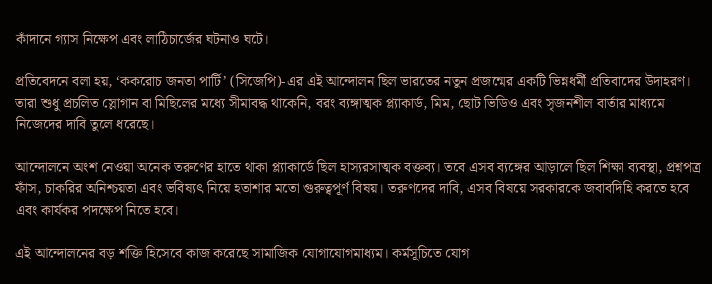কাঁদানে গ্যাস নিক্ষেপ এবং লাঠিচার্জের ঘটনাও ঘটে।

প্রতিবেদনে বলা হয়, ‘ককরোচ জনতা পার্টি’ (সিজেপি)-এর এই আন্দোলন ছিল ভারতের নতুন প্রজন্মের একটি ভিন্নধর্মী প্রতিবাদের উদাহরণ। তারা শুধু প্রচলিত স্লোগান বা মিছিলের মধ্যে সীমাবদ্ধ থাকেনি, বরং ব্যঙ্গাত্মক প্ল্যাকার্ড, মিম, ছোট ভিডিও এবং সৃজনশীল বার্তার মাধ্যমে নিজেদের দাবি তুলে ধরেছে।

আন্দোলনে অংশ নেওয়া অনেক তরুণের হাতে থাকা প্ল্যাকার্ডে ছিল হাস্যরসাত্মক বক্তব্য। তবে এসব ব্যঙ্গের আড়ালে ছিল শিক্ষা ব্যবস্থা, প্রশ্নপত্র ফাঁস, চাকরির অনিশ্চয়তা এবং ভবিষ্যৎ নিয়ে হতাশার মতো গুরুত্বপূর্ণ বিষয়। তরুণদের দাবি, এসব বিষয়ে সরকারকে জবাবদিহি করতে হবে এবং কার্যকর পদক্ষেপ নিতে হবে।

এই আন্দোলনের বড় শক্তি হিসেবে কাজ করেছে সামাজিক যোগাযোগমাধ্যম। কর্মসূচিতে যোগ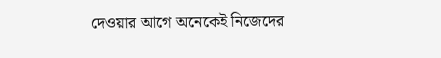দেওয়ার আগে অনেকেই নিজেদের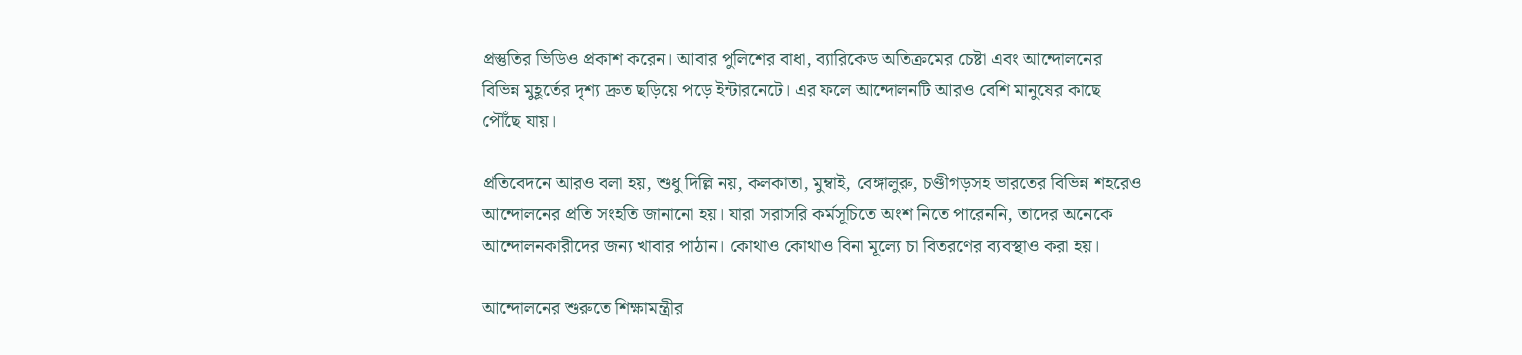প্রস্তুতির ভিডিও প্রকাশ করেন। আবার পুলিশের বাধা, ব্যারিকেড অতিক্রমের চেষ্টা এবং আন্দোলনের বিভিন্ন মুহূর্তের দৃশ্য দ্রুত ছড়িয়ে পড়ে ইন্টারনেটে। এর ফলে আন্দোলনটি আরও বেশি মানুষের কাছে পৌঁছে যায়।

প্রতিবেদনে আরও বলা হয়, শুধু দিল্লি নয়, কলকাতা, মুম্বাই, বেঙ্গালুরু, চণ্ডীগড়সহ ভারতের বিভিন্ন শহরেও আন্দোলনের প্রতি সংহতি জানানো হয়। যারা সরাসরি কর্মসূচিতে অংশ নিতে পারেননি, তাদের অনেকে আন্দোলনকারীদের জন্য খাবার পাঠান। কোথাও কোথাও বিনা মূল্যে চা বিতরণের ব্যবস্থাও করা হয়।

আন্দোলনের শুরুতে শিক্ষামন্ত্রীর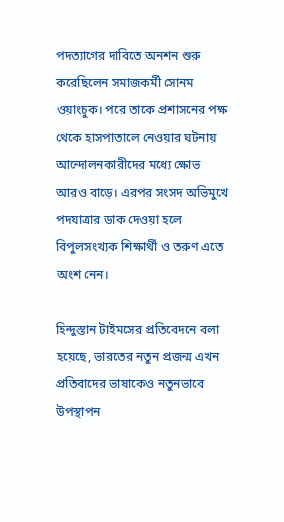পদত্যাগের দাবিতে অনশন শুরু করেছিলেন সমাজকর্মী সোনম ওয়াংচুক। পরে তাকে প্রশাসনের পক্ষ থেকে হাসপাতালে নেওয়ার ঘটনায় আন্দোলনকারীদের মধ্যে ক্ষোভ আরও বাড়ে। এরপর সংসদ অভিমুখে পদযাত্রার ডাক দেওয়া হলে বিপুলসংখ্যক শিক্ষার্থী ও তরুণ এতে অংশ নেন।

হিন্দুস্তান টাইমসের প্রতিবেদনে বলা হয়েছে, ভারতের নতুন প্রজন্ম এখন প্রতিবাদের ভাষাকেও নতুনভাবে উপস্থাপন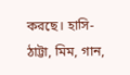করছে। হাসি-ঠাট্টা, মিম, গান,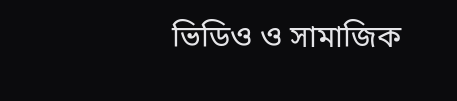ভিডিও ও সামাজিক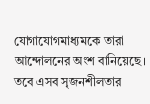যোগাযোগমাধ্যমকে তারা আন্দোলনের অংশ বানিয়েছে। তবে এসব সৃজনশীলতার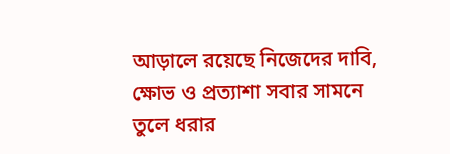আড়ালে রয়েছে নিজেদের দাবি, ক্ষোভ ও প্রত্যাশা সবার সামনে তুলে ধরার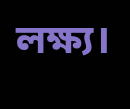লক্ষ্য।